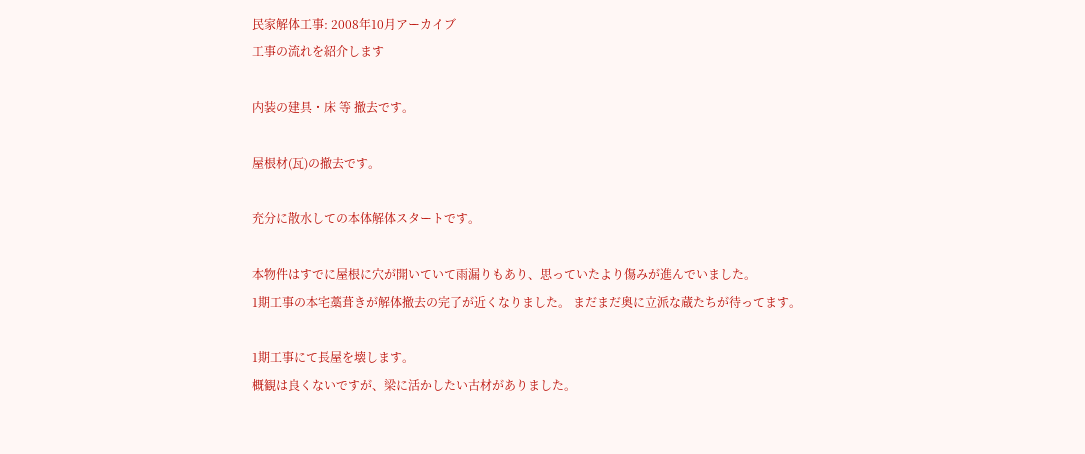民家解体工事: 2008年10月アーカイブ
工事の流れを紹介します

内装の建具・床 等 撤去です。

屋根材(瓦)の撤去です。

充分に散水しての本体解体スタートです。

本物件はすでに屋根に穴が開いていて雨漏りもあり、思っていたより傷みが進んでいました。
1期工事の本宅藁葺きが解体撤去の完了が近くなりました。 まだまだ奥に立派な蔵たちが待ってます。

1期工事にて長屋を壊します。
概観は良くないですが、梁に活かしたい古材がありました。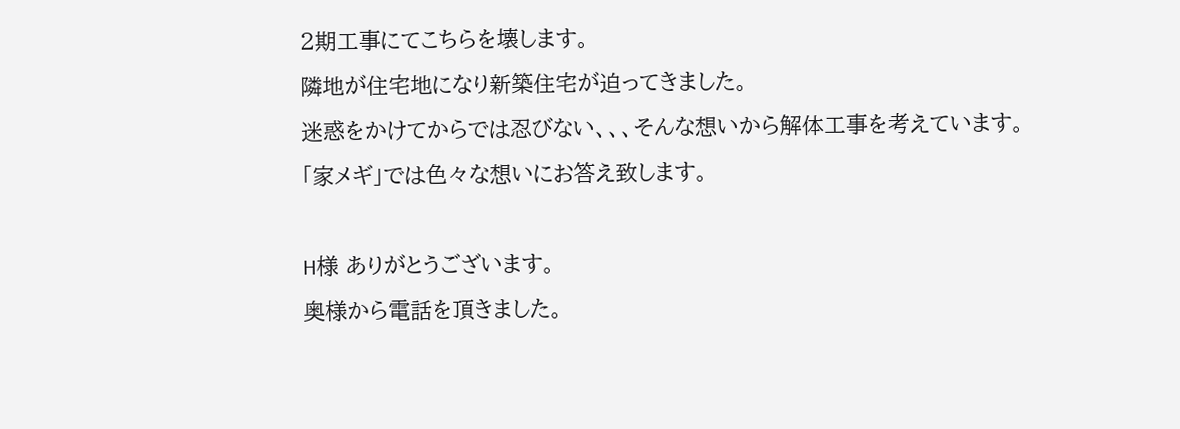2期工事にてこちらを壊します。
隣地が住宅地になり新築住宅が迫ってきました。
迷惑をかけてからでは忍びない、、、そんな想いから解体工事を考えています。
「家メギ」では色々な想いにお答え致します。

H様 ありがとうございます。
奥様から電話を頂きました。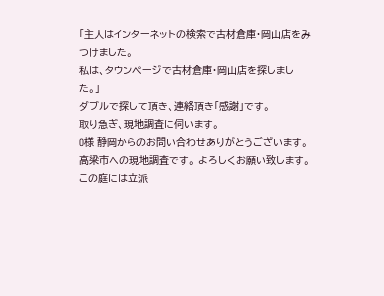「主人はインターネットの検索で古材倉庫・岡山店をみつけました。
私は、タウンページで古材倉庫・岡山店を探しました。」
ダブルで探して頂き、連絡頂き「感謝」です。
取り急ぎ、現地調査に伺います。
O様 静岡からのお問い合わせありがとうございます。
高梁市への現地調査です。 よろしくお願い致します。
この庭には立派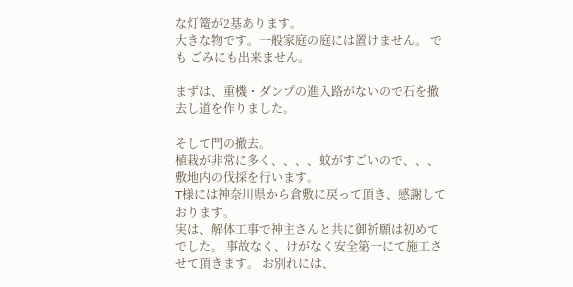な灯篭が2基あります。
大きな物です。一般家庭の庭には置けません。 でも ごみにも出来ません。

まずは、重機・ダンプの進入路がないので石を撤去し道を作りました。

そして門の撤去。
植栽が非常に多く、、、、蚊がすごいので、、、
敷地内の伐採を行います。
T様には神奈川県から倉敷に戻って頂き、感謝しております。
実は、解体工事で神主さんと共に御祈願は初めてでした。 事故なく、けがなく安全第一にて施工させて頂きます。 お別れには、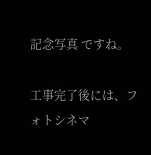記念写真 ですね。

工事完了後には、フォトシネマ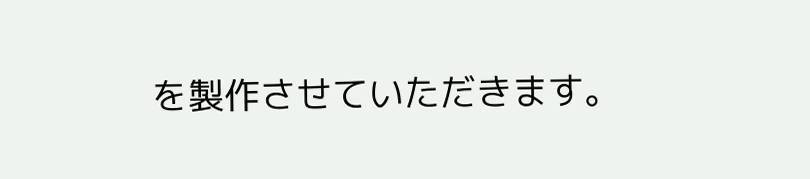を製作させていただきます。